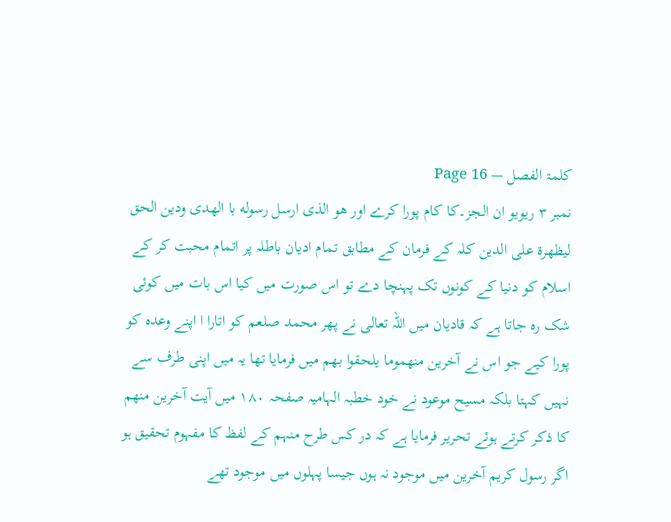کلمۃ الفصل — Page 16
نمبر ۳ ریویو ان الجز۔کا کام پورا کرے اور ھو الذی ارسل رسوله با الهدى ودين الحق ليظهرة على الدین کلہ کے فرمان کے مطابق تمام ادیان باطلہ پر اتمام محبت کر کے اسلام کو دنیا کے کونوں تک پہنچا دے تو اس صورت میں کیا اس بات میں کوئی شک رہ جاتا ہے کہ قادیان میں اللہ تعالی نے پھر محمد صلعم کو اتارا ا اپنے وعدہ کو پورا کیے جو اس نے آخرین منهموما یلحقوا بهم میں فرمایا تھا یہ میں اپنی طرف سے نہیں کہتا بلکہ مسیح موعود نے خود خطبہ الہامیہ صفحہ ۱۸۰ میں آیت آخرین منھم کا ذکر کرتے ہوئے تحریر فرمایا ہے کہ در کس طرح منہم کے لفظ کا مفہوم تحقیق ہو اگر رسول کریم آخرین میں موجود نہ ہوں جیسا پہلوں میں موجود تھے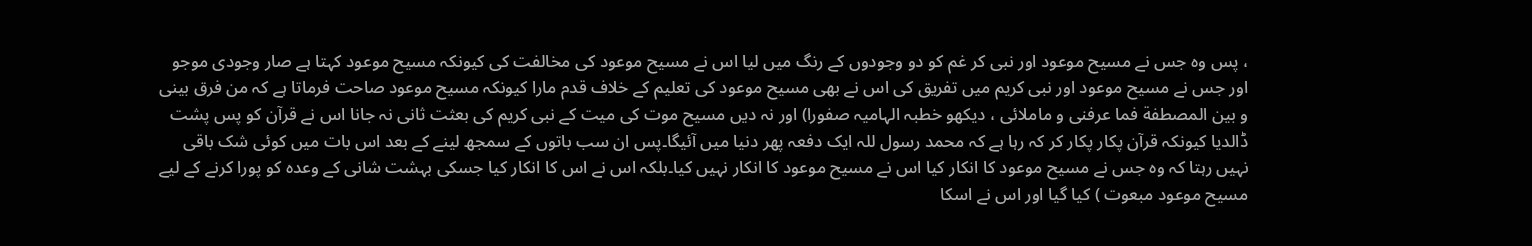، پس وہ جس نے مسیح موعود اور نبی کر غم کو دو وجودوں کے رنگ میں لیا اس نے مسیح موعود کی مخالفت کی کیونکہ مسیح موعود کہتا ہے صار وجودی موجو اور جس نے مسیح موعود اور نبی کریم میں تفریق کی اس نے بھی مسیح موعود کی تعلیم کے خلاف قدم مارا کیونکہ مسیح موعود صاحت فرماتا ہے کہ من فرق بینی و بین المصطفة فما عرفنی و ماملائی ، دیکھو خطبہ الہامیہ صفورا) اور نہ دیں مسیح موت کی میت کے نبی کریم کی بعثت ثانی نہ جانا اس نے قرآن کو پس پشت ڈالدیا کیونکہ قرآن پکار پکار کر کہ رہا ہے کہ محمد رسول للہ ایک دفعہ پھر دنیا میں آئیگا۔پس ان سب باتوں کے سمجھ لینے کے بعد اس بات میں کوئی شک باقی نہیں رہتا کہ وہ جس نے مسیح موعود کا انکار کیا اس نے مسیح موعود کا انکار نہیں کیا۔بلکہ اس نے اس کا انکار کیا جسکی بہشت شانی کے وعدہ کو پورا کرنے کے لیے مسیح موعود مبعوت ) کیا گیا اور اس نے اسکا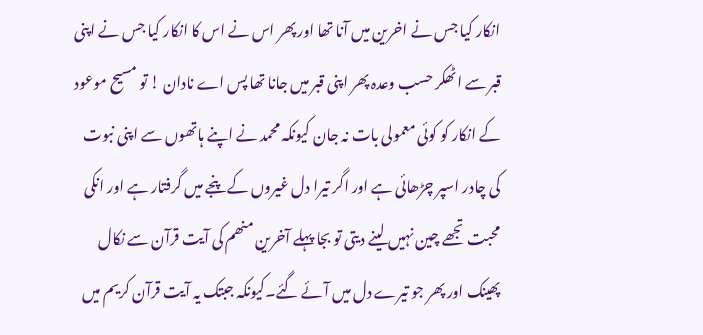انکار کیا جس نے اخرین میں آنا تھا اور پھر اس نے اس کا انکار کیا جس نے اپنی قبر سے اٹھکر حسب وعدہ پھر اپنی قبر میں جانا تھا پس اے نادان ! تو مسیح موعود کے انکار کو کوئی معمولی بات نہ جان کیونکہ محمد نے اپنے ہاتھوں سے اپنی نبوت کی چادر اسپر چڑھائی ہے اور اگر تیرا دل غیروں کے پنجے میں گرفتار ہے اور انکی محبت تجھے چین نہیں لینے دیتی تو بجا پہلے آخرین منھم کی آیت قرآن سے نکال پھینک اور پھر جو تیرے دل میں آئے گئے۔کیونکہ جبتک یہ آیت قرآن کریم میں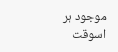موجود ہر اسوقت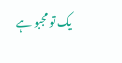یک تو مجبو ہے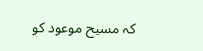کہ مسیح موعود کو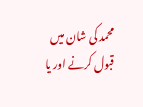محمد کی شان میں قبول کرنے اور یا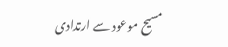مسیح موعود سے ارتدادی